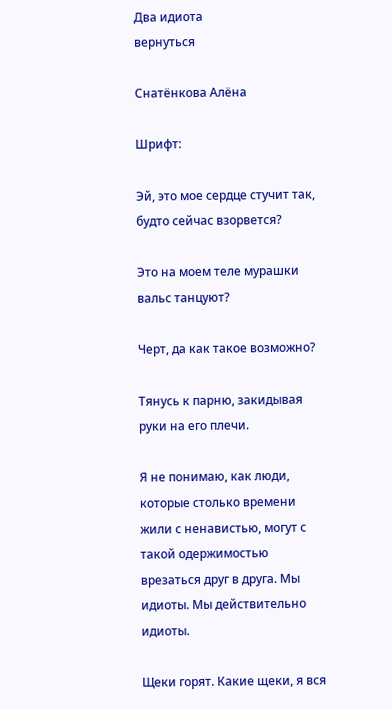Два идиота
вернуться

Снатёнкова Алёна

Шрифт:

Эй, это мое сердце стучит так, будто сейчас взорвется?

Это на моем теле мурашки вальс танцуют?

Черт, да как такое возможно?

Тянусь к парню, закидывая руки на его плечи.

Я не понимаю, как люди, которые столько времени жили с ненавистью, могут с такой одержимостью врезаться друг в друга. Мы идиоты. Мы действительно идиоты.

Щеки горят. Какие щеки, я вся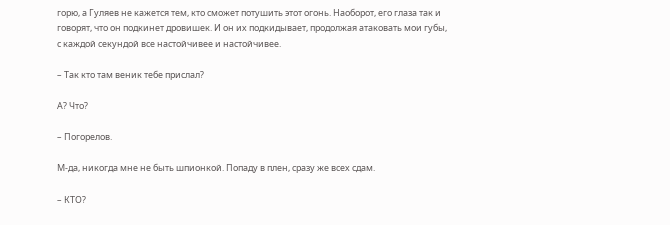горю, а Гуляев не кажется тем, кто сможет потушить этот огонь. Наоборот, его глаза так и говорят, что он подкинет дровишек. И он их подкидывает, продолжая атаковать мои губы, с каждой секундой все настойчивее и настойчивее.

– Так кто там веник тебе прислал?

А? Что?

– Погорелов.

М-да, никогда мне не быть шпионкой. Попаду в плен, сразу же всех сдам.

– КТО?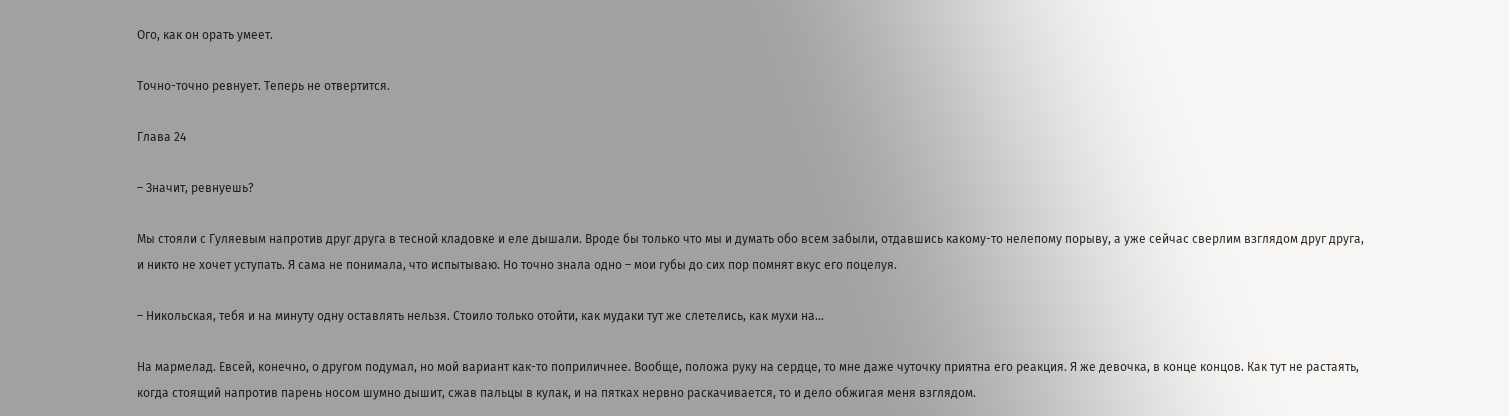Ого, как он орать умеет.

Точно-точно ревнует. Теперь не отвертится.

Глава 24

– Значит, ревнуешь?

Мы стояли с Гуляевым напротив друг друга в тесной кладовке и еле дышали. Вроде бы только что мы и думать обо всем забыли, отдавшись какому-то нелепому порыву, а уже сейчас сверлим взглядом друг друга, и никто не хочет уступать. Я сама не понимала, что испытываю. Но точно знала одно – мои губы до сих пор помнят вкус его поцелуя.

– Никольская, тебя и на минуту одну оставлять нельзя. Стоило только отойти, как мудаки тут же слетелись, как мухи на…

На мармелад. Евсей, конечно, о другом подумал, но мой вариант как-то поприличнее. Вообще, положа руку на сердце, то мне даже чуточку приятна его реакция. Я же девочка, в конце концов. Как тут не растаять, когда стоящий напротив парень носом шумно дышит, сжав пальцы в кулак, и на пятках нервно раскачивается, то и дело обжигая меня взглядом.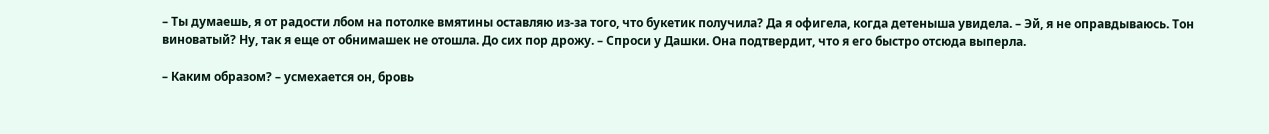– Ты думаешь, я от радости лбом на потолке вмятины оставляю из-за того, что букетик получила? Да я офигела, когда детеныша увидела. – Эй, я не оправдываюсь. Тон виноватый? Ну, так я еще от обнимашек не отошла. До сих пор дрожу. – Спроси у Дашки. Она подтвердит, что я его быстро отсюда выперла.

– Каким образом? – усмехается он, бровь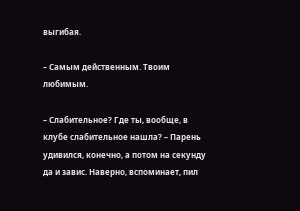выгибая.

– Самым действенным. Твоим любимым.

– Слабительное? Где ты, вообще, в клубе слабительное нашла? – Парень удивился, конечно, а потом на секунду да и завис. Наверно, вспоминает, пил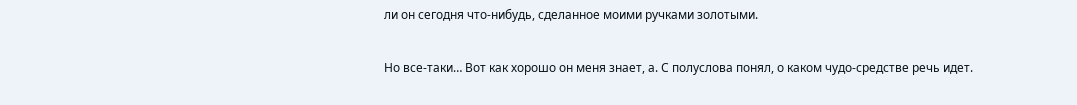ли он сегодня что-нибудь, сделанное моими ручками золотыми.

Но все-таки… Вот как хорошо он меня знает, а. С полуслова понял, о каком чудо-средстве речь идет.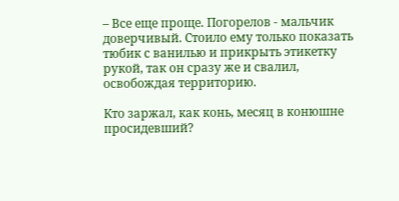– Все еще проще. Погорелов - мальчик доверчивый. Стоило ему только показать тюбик с ванилью и прикрыть этикетку рукой, так он сразу же и свалил, освобождая территорию.

Кто заржал, как конь, месяц в конюшне просидевший?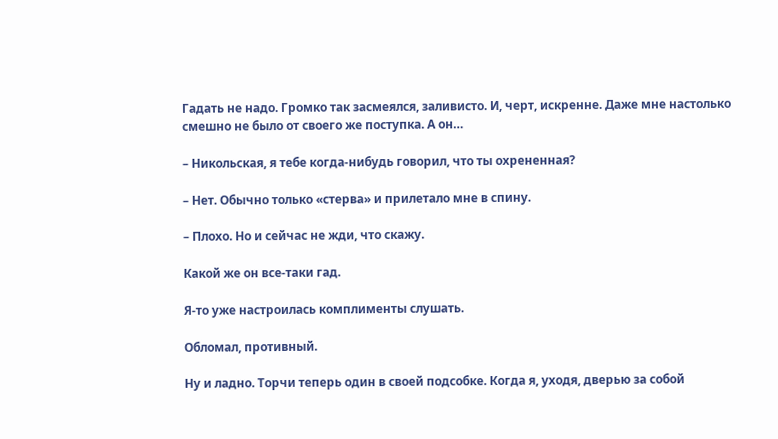Гадать не надо. Громко так засмеялся, заливисто. И, черт, искренне. Даже мне настолько смешно не было от своего же поступка. А он…

– Никольская, я тебе когда-нибудь говорил, что ты охрененная?

– Нет. Обычно только «стерва» и прилетало мне в спину.

– Плохо. Но и сейчас не жди, что скажу.

Какой же он все-таки гад.

Я-то уже настроилась комплименты слушать.

Обломал, противный.

Ну и ладно. Торчи теперь один в своей подсобке. Когда я, уходя, дверью за собой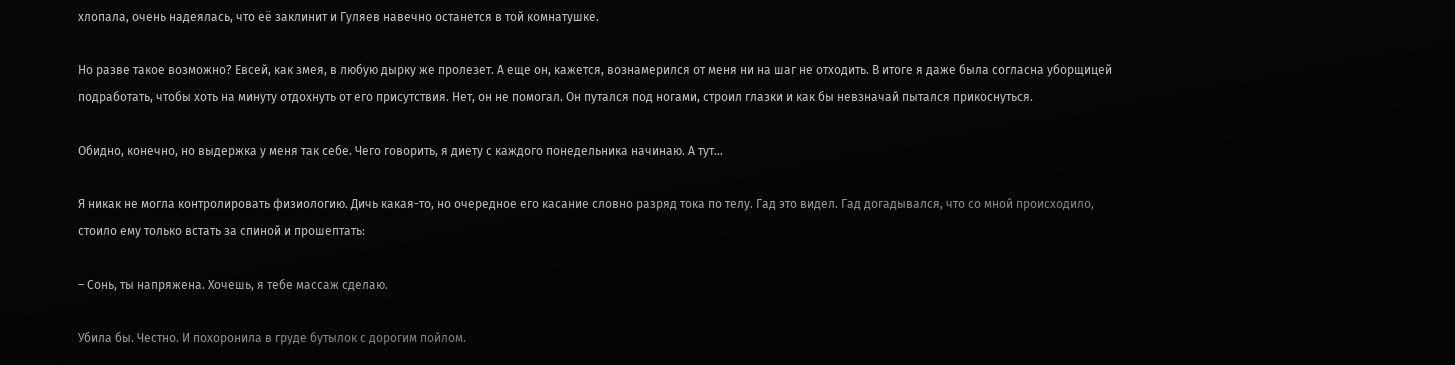хлопала, очень надеялась, что её заклинит и Гуляев навечно останется в той комнатушке.

Но разве такое возможно? Евсей, как змея, в любую дырку же пролезет. А еще он, кажется, вознамерился от меня ни на шаг не отходить. В итоге я даже была согласна уборщицей подработать, чтобы хоть на минуту отдохнуть от его присутствия. Нет, он не помогал. Он путался под ногами, строил глазки и как бы невзначай пытался прикоснуться.

Обидно, конечно, но выдержка у меня так себе. Чего говорить, я диету с каждого понедельника начинаю. А тут…

Я никак не могла контролировать физиологию. Дичь какая-то, но очередное его касание словно разряд тока по телу. Гад это видел. Гад догадывался, что со мной происходило, стоило ему только встать за спиной и прошептать:

– Сонь, ты напряжена. Хочешь, я тебе массаж сделаю.

Убила бы. Честно. И похоронила в груде бутылок с дорогим пойлом.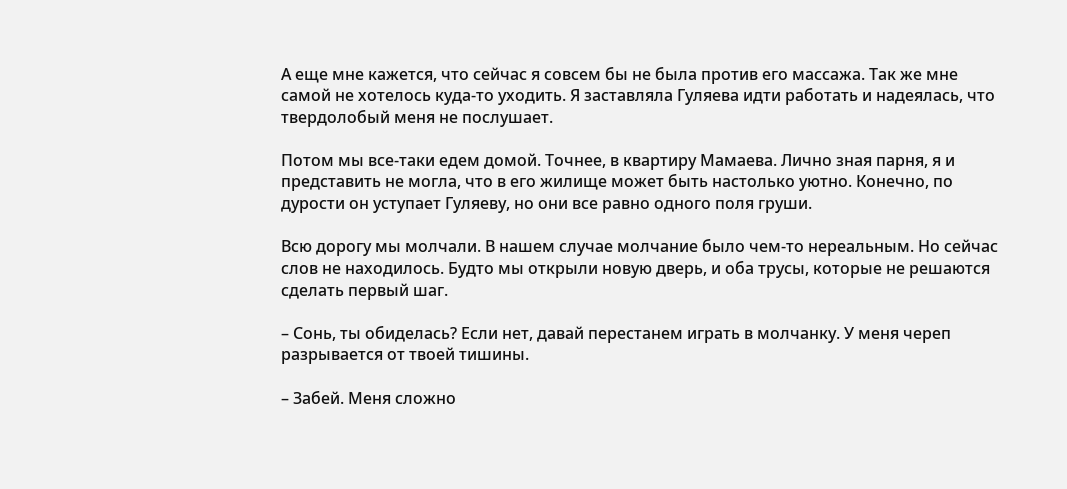А еще мне кажется, что сейчас я совсем бы не была против его массажа. Так же мне самой не хотелось куда-то уходить. Я заставляла Гуляева идти работать и надеялась, что твердолобый меня не послушает.

Потом мы все-таки едем домой. Точнее, в квартиру Мамаева. Лично зная парня, я и представить не могла, что в его жилище может быть настолько уютно. Конечно, по дурости он уступает Гуляеву, но они все равно одного поля груши.

Всю дорогу мы молчали. В нашем случае молчание было чем-то нереальным. Но сейчас слов не находилось. Будто мы открыли новую дверь, и оба трусы, которые не решаются сделать первый шаг.

– Сонь, ты обиделась? Если нет, давай перестанем играть в молчанку. У меня череп разрывается от твоей тишины.

– Забей. Меня сложно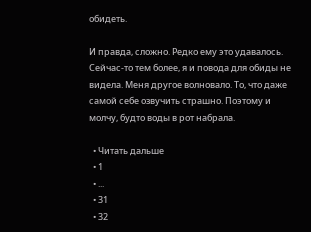обидеть.

И правда, сложно. Редко ему это удавалось. Сейчас-то тем более, я и повода для обиды не видела. Меня другое волновало. То, что даже самой себе озвучить страшно. Поэтому и молчу, будто воды в рот набрала.

  • Читать дальше
  • 1
  • ...
  • 31
  • 32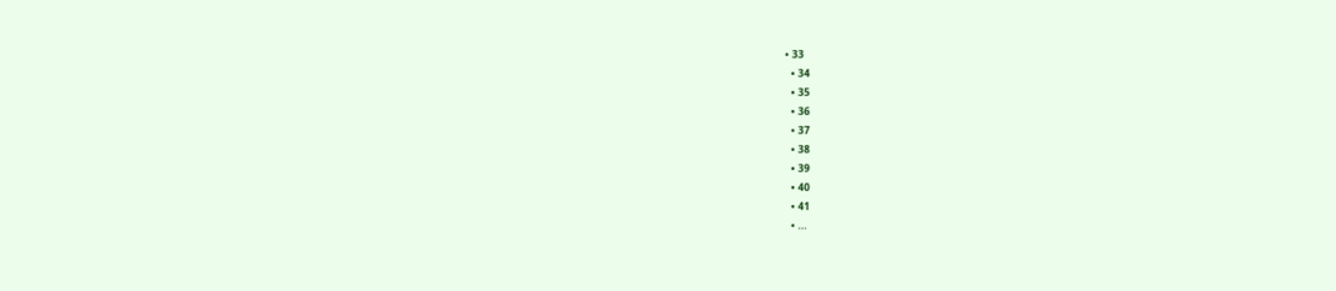• 33
  • 34
  • 35
  • 36
  • 37
  • 38
  • 39
  • 40
  • 41
  • ...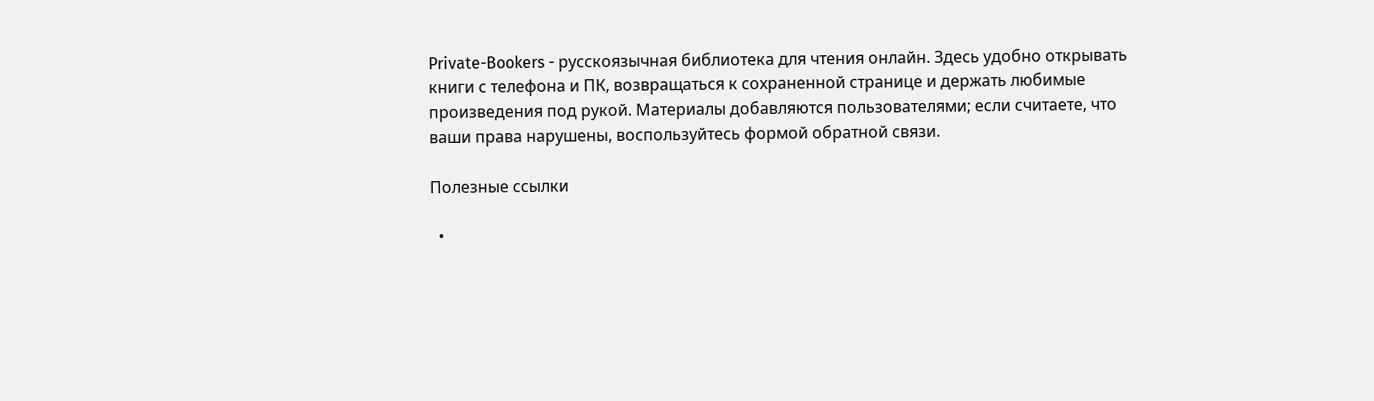Private-Bookers - русскоязычная библиотека для чтения онлайн. Здесь удобно открывать книги с телефона и ПК, возвращаться к сохраненной странице и держать любимые произведения под рукой. Материалы добавляются пользователями; если считаете, что ваши права нарушены, воспользуйтесь формой обратной связи.

Полезные ссылки

  •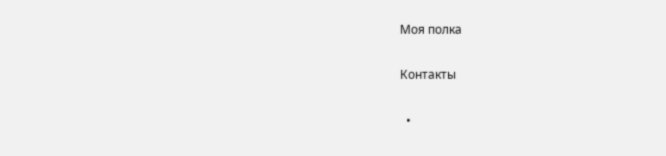Моя полка

Контакты

  •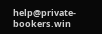help@private-bookers.win